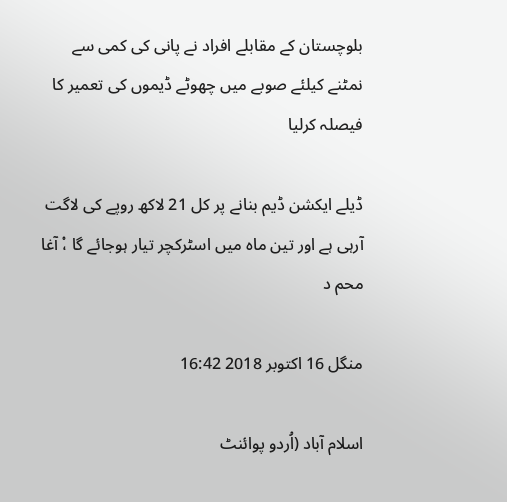بلوچستان کے مقابلے افراد نے پانی کی کمی سے نمٹنے کیلئے صوبے میں چھوٹے ڈیموں کی تعمیر کا فیصلہ کرلیا

ڈیلے ایکشن ڈیم بنانے پر کل 21 لاکھ روپے کی لاگت آرہی ہے اور تین ماہ میں اسٹرکچر تیار ہوجائے گا ،ْ آغا محم د

منگل 16 اکتوبر 2018 16:42

اسلام آباد (اُردو پوائنٹ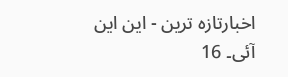اخبارتازہ ترین - این این آئی۔ 16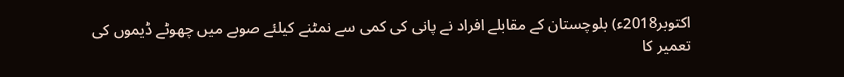اکتوبر2018ء) بلوچستان کے مقابلے افراد نے پانی کی کمی سے نمٹنے کیلئے صوبے میں چھوٹے ڈیموں کی تعمیر کا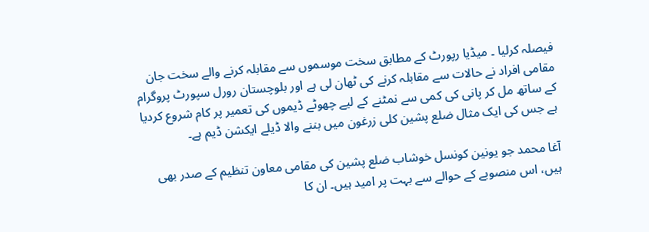فیصلہ کرلیا ۔ میڈیا رپورٹ کے مطابق سخت موسموں سے مقابلہ کرنے والے سخت جان مقامی افراد نے حالات سے مقابلہ کرنے کی ٹھان لی ہے اور بلوچستان رورل سپورٹ پروگرام کے ساتھ مل کر پانی کی کمی سے نمٹنے کے لیے چھوٹے ڈیموں کی تعمیر پر کام شروع کردیا ہے جس کی ایک مثال ضلع پشین کلی زرغون میں بننے والا ڈیلے ایکشن ڈیم ہے۔

آغا محمد جو یونین کونسل خوشاب ضلع پشین کی مقامی معاون تنظیم کے صدر بھی ہیں، اس منصوبے کے حوالے سے بہت پر امید ہیں۔ ان کا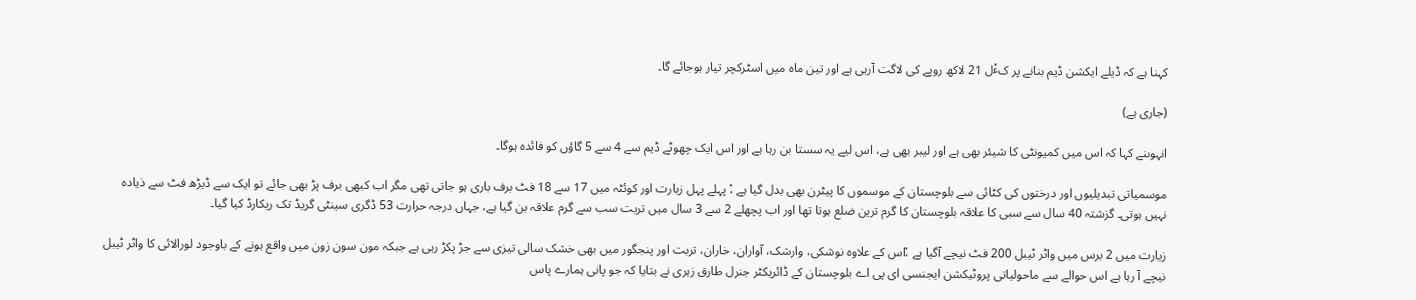کہنا ہے کہ ڈیلے ایکشن ڈیم بنانے پر کٴْل 21 لاکھ روپے کی لاگت آرہی ہے اور تین ماہ میں اسٹرکچر تیار ہوجائے گا۔

(جاری ہے)

انہوںنے کہا کہ اس میں کمیونٹی کا شیئر بھی ہے اور لیبر بھی ہے، اس لیے یہ سستا بن رہا ہے اور اس ایک چھوٹے ڈیم سے 4 سے 5 گاؤں کو فائدہ ہوگا۔

موسمیاتی تبدیلیوں اور درختوں کی کٹائی سے بلوچستان کے موسموں کا پیٹرن بھی بدل گیا ہے ،ْ پہلے پہل زیارت اور کوئٹہ میں 17 سے 18 فٹ برف باری ہو جاتی تھی مگر اب کبھی برف پڑ بھی جائے تو ایک سے ڈیڑھ فٹ سے ذیادہ نہیں ہوتی۔ گزشتہ 40 سال سے سبی کا علاقہ بلوچستان کا گرم ترین ضلع ہوتا تھا اور اب پچھلے 2 سے 3 سال میں تربت سب سے گرم علاقہ بن گیا ہے، جہاں درجہ حرارت 53 ڈگری سینٹی گریڈ تک ریکارڈ کیا گیا۔

زیارت میں 2 برس میں واٹر ٹیبل 200 فٹ نیچے آگیا ہے ،ْاس کے علاوہ نوشکی، وارشک، آواران، خاران، تربت اور پنجگور میں بھی خشک سالی تیزی سے جڑ پکڑ رہی ہے جبکہ مون سون زون میں واقع ہونے کے باوجود لورالائی کا واٹر ٹیبل نیچے آ رہا ہے اس حوالے سے ماحولیاتی پروٹیکشن ایجنسی ای پی اے بلوچستان کے ڈائریکٹر جنرل طارق زہری نے بتایا کہ جو پانی ہمارے پاس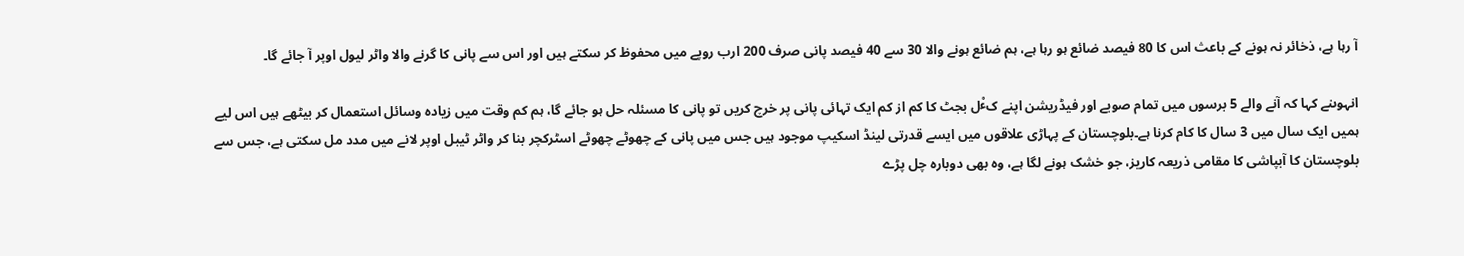آ رہا ہے، ذخائر نہ ہونے کے باعث اس کا 80 فیصد ضائع ہو رہا ہے، ہم ضائع ہونے والا 30 سے 40 فیصد پانی صرف 200 ارب روپے میں محفوظ کر سکتے ہیں اور اس سے پانی کا گرنے والا واٹر لیول اوپر آ جائے گا۔

انہوںنے کہا کہ آنے والے 5 برسوں میں تمام صوبے اور فیڈریشن اپنے کٴْل بجٹ کا کم از کم ایک تہائی پانی پر خرچ کریں تو پانی کا مسئلہ حل ہو جائے گا، ہم کم وقت میں زیادہ وسائل استعمال کر بیٹھے ہیں اس لیے ہمیں ایک سال میں 3 سال کا کام کرنا ہے۔بلوچستان کے پہاڑی علاقوں میں ایسے قدرتی لینڈ اسکیپ موجود ہیں جس میں پانی کے چھوٹے چھوٹے اسٹرکچر بنا کر واٹر ٹیبل اوپر لانے میں مدد مل سکتی ہے، جس سے بلوچستان کا آبپاشی کا مقامی ذریعہ کاریز، جو خشک ہونے لگا ہے، وہ بھی دوبارہ چل پڑے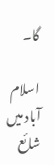گا۔

اسلام آباد میں شائع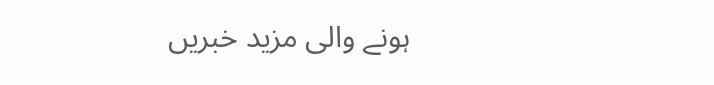ہونے والی مزید خبریں